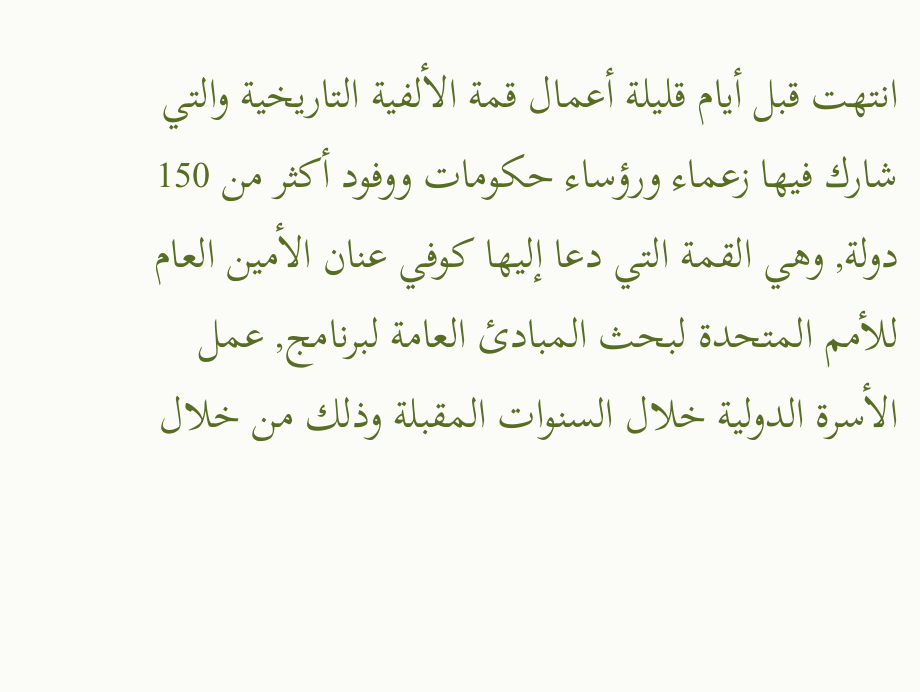انتهت قبل أيام قليلة أعمال قمة الألفية التاريخية والتي شارك فيها زعماء ورؤساء حكومات ووفود أكثر من 150 دولة, وهي القمة التي دعا إليها كوفي عنان الأمين العام للأمم المتحدة لبحث المبادئ العامة لبرنامج, عمل الأسرة الدولية خلال السنوات المقبلة وذلك من خلال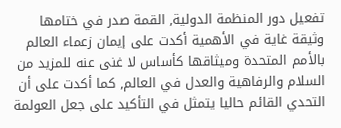تفعيل دور المنظمة الدولية, القمة صدر في ختامها وثيقة غاية في الأهمية أكدت على إيمان زعماء العالم بالأمم المتحدة وميثاقها كأساس لا غنى عنه للمزيد من السلام والرفاهية والعدل في العالم, كما أكدت على أن التحدي القائم حاليا يتمثل في التأكيد على جعل العولمة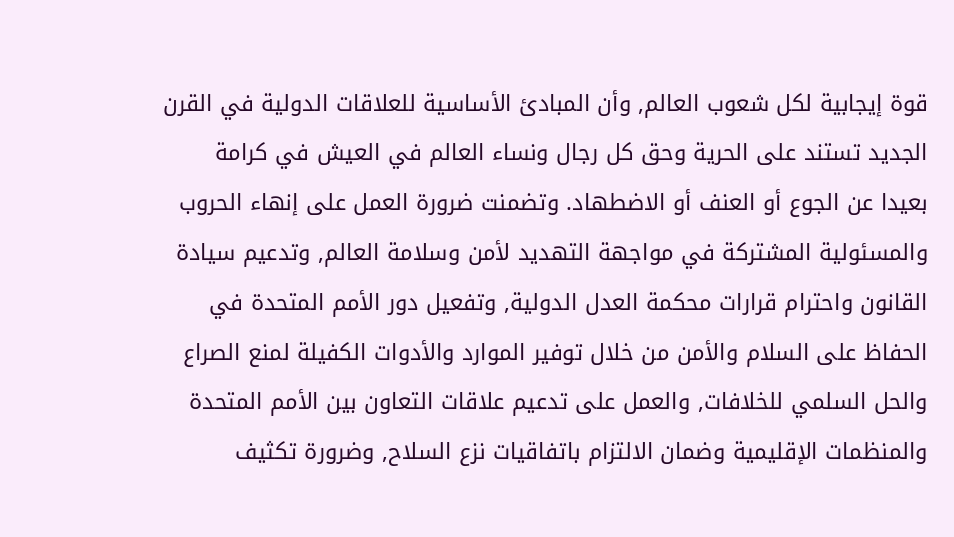قوة إيجابية لكل شعوب العالم, وأن المبادئ الأساسية للعلاقات الدولية في القرن الجديد تستند على الحرية وحق كل رجال ونساء العالم في العيش في كرامة بعيدا عن الجوع أو العنف أو الاضطهاد. وتضمنت ضرورة العمل على إنهاء الحروب والمسئولية المشتركة في مواجهة التهديد لأمن وسلامة العالم, وتدعيم سيادة القانون واحترام قرارات محكمة العدل الدولية, وتفعيل دور الأمم المتحدة في الحفاظ على السلام والأمن من خلال توفير الموارد والأدوات الكفيلة لمنع الصراع والحل السلمي للخلافات, والعمل على تدعيم علاقات التعاون بين الأمم المتحدة والمنظمات الإقليمية وضمان الالتزام باتفاقيات نزع السلاح, وضرورة تكثيف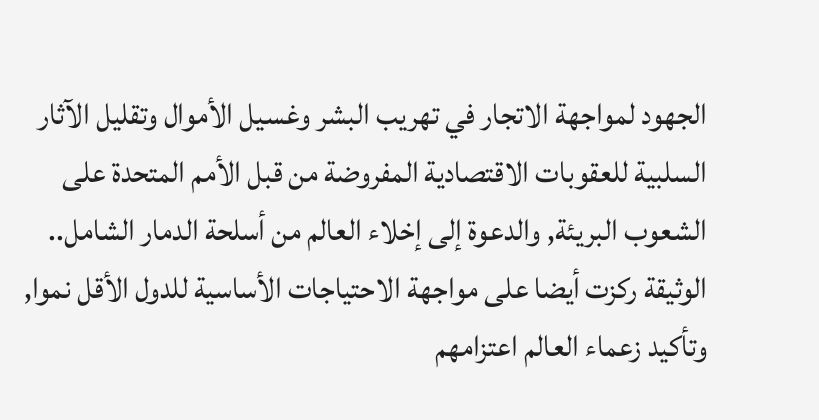الجهود لمواجهة الاتجار في تهريب البشر وغسيل الأموال وتقليل الآثار السلبية للعقوبات الاقتصادية المفروضة من قبل الأمم المتحدة على الشعوب البريئة, والدعوة إلى إخلاء العالم من أسلحة الدمار الشامل.. الوثيقة ركزت أيضا على مواجهة الاحتياجات الأساسية للدول الأقل نموا, وتأكيد زعماء العالم اعتزامهم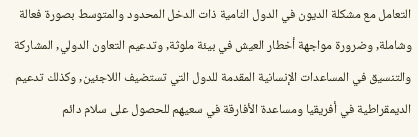التعامل مع مشكلة الديون في الدول النامية ذات الدخل المحدود والمتوسط بصورة فعالة وشاملة, وضرورة مواجهة أخطار العيش في بيئة ملوثة, وتدعيم التعاون الدولي, المشاركة والتنسيق في المساعدات الإنسانية المقدمة للدول التي تستضيف اللاجئين, وكذلك تدعيم الديمقراطية في أفريقيا ومساعدة الأفارقة في سعيهم للحصول على سلام دائم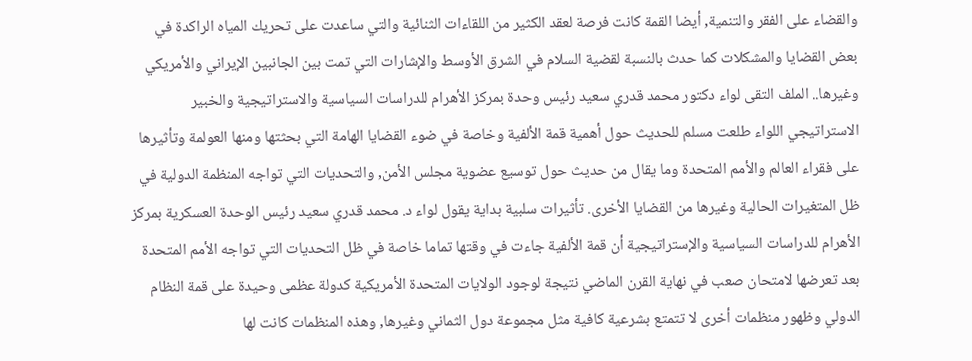والقضاء على الفقر والتنمية, أيضا القمة كانت فرصة لعقد الكثير من اللقاءات الثنائية والتي ساعدت على تحريك المياه الراكدة في بعض القضايا والمشكلات كما حدث بالنسبة لقضية السلام في الشرق الأوسط والإشارات التي تمت بين الجانبين الإيراني والأمريكي وغيرها.. الملف التقى لواء دكتور محمد قدري سعيد رئيس وحدة بمركز الأهرام للدراسات السياسية والاستراتيجية والخبير الاستراتيجي اللواء طلعت مسلم للحديث حول أهمية قمة الألفية وخاصة في ضوء القضايا الهامة التي بحثتها ومنها العولمة وتأثيرها على فقراء العالم والأمم المتحدة وما يقال من حديث حول توسيع عضوية مجلس الأمن, والتحديات التي تواجه المنظمة الدولية في ظل المتغيرات الحالية وغيرها من القضايا الأخرى. تأثيرات سلبية بداية يقول لواء د. محمد قدري سعيد رئيس الوحدة العسكرية بمركز الأهرام للدراسات السياسية والإستراتيجية أن قمة الألفية جاءت في وقتها تماما خاصة في ظل التحديات التي تواجه الأمم المتحدة بعد تعرضها لامتحان صعب في نهاية القرن الماضي نتيجة لوجود الولايات المتحدة الأمريكية كدولة عظمى وحيدة على قمة النظام الدولي وظهور منظمات أخرى لا تتمتع بشرعية كافية مثل مجموعة دول الثماني وغيرها, وهذه المنظمات كانت لها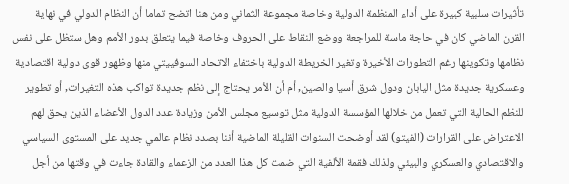تأثيرات سلبية كبيرة على أداء المنظمة الدولية وخاصة مجموعة الثماني ومن هنا اتضح تماما أن النظام الدولي في نهاية القرن الماضي كان في حاجة ماسة للمراجعة ووضع النقاط على الحروف وخاصة فيما يتعلق بدور الأمم وهل ستظل على نفس نظامها وتكوينها رغم التطورات الأخيرة وتغير الخريطة الدولية باختفاء الاتحاد السوفييتي منها وظهور قوى دولية اقتصادية وعسكرية جديدة مثل اليابان ودول شرق أسيا والصين, أم أن الأمر يحتاج إلى نظم جديدة تواكب هذه التغيرات, أو تطوير للنظم الحالية التي تعمل من خلالها المؤسسة الدولية مثل توسيع مجلس الأمن وزيادة عدد الدول الأعضاء الذين يحق لهم الاعتراض على القرارات (الفيتو) لقد أوضحت السنوات القليلة الماضية أننا بصدد نظام عالمي جديد على المستوى السياسي والاقتصادي والعسكري والبيئي ولذلك فقمة الألفية التي ضمت كل هذا العدد من الزعماء والقادة جاءت في وقتها من أجل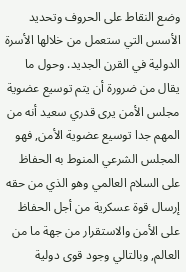وضع النقاط على الحروف وتحديد الأسس التي ستعمل من خلالها الأسرة الدولية في القرن الجديد. وحول ما يقال من ضرورة أن يتم توسيع عضوية مجلس الأمن يرى قدري سعيد أنه من المهم جدا توسيع عضوية الأمن, فهو المجلس الشرعي المنوط به الحفاظ على السلام العالمي وهو الذي من حقه إرسال قوة عسكرية من أجل الحفاظ على الأمن والاستقرار من جهة ما من العالم, وبالتالي وجود قوى دولية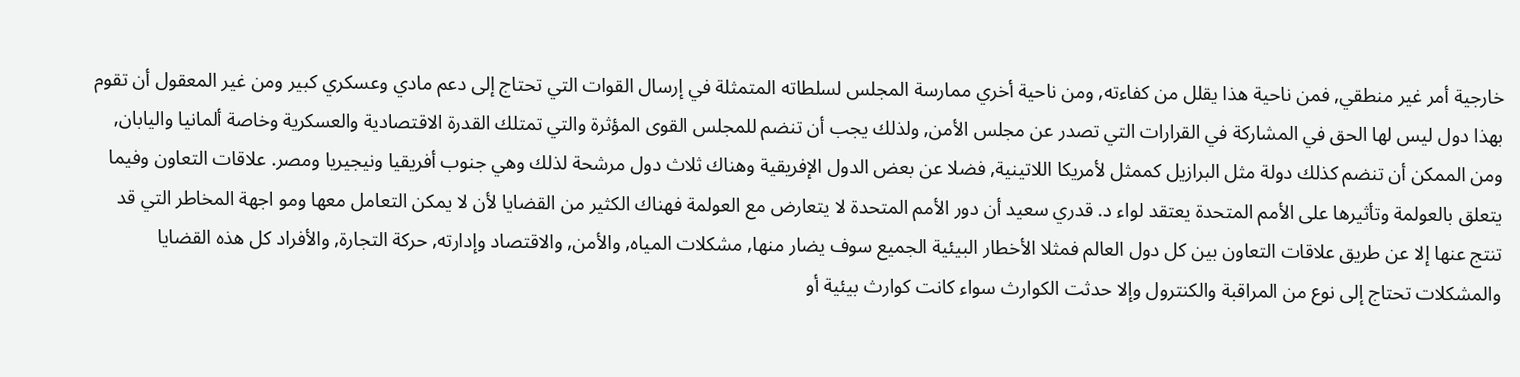خارجية أمر غير منطقي, فمن ناحية هذا يقلل من كفاءته, ومن ناحية أخري ممارسة المجلس لسلطاته المتمثلة في إرسال القوات التي تحتاج إلى دعم مادي وعسكري كبير ومن غير المعقول أن تقوم بهذا دول ليس لها الحق في المشاركة في القرارات التي تصدر عن مجلس الأمن, ولذلك يجب أن تنضم للمجلس القوى المؤثرة والتي تمتلك القدرة الاقتصادية والعسكرية وخاصة ألمانيا واليابان, ومن الممكن أن تنضم كذلك دولة مثل البرازيل كممثل لأمريكا اللاتينية, فضلا عن بعض الدول الإفريقية وهناك ثلاث دول مرشحة لذلك وهي جنوب أفريقيا ونيجيريا ومصر. علاقات التعاون وفيما يتعلق بالعولمة وتأثيرها على الأمم المتحدة يعتقد لواء د. قدري سعيد أن دور الأمم المتحدة لا يتعارض مع العولمة فهناك الكثير من القضايا لأن لا يمكن التعامل معها ومو اجهة المخاطر التي قد تنتج عنها إلا عن طريق علاقات التعاون بين كل دول العالم فمثلا الأخطار البيئية الجميع سوف يضار منها, مشكلات المياه, والأمن, والاقتصاد وإدارته, حركة التجارة, والأفراد كل هذه القضايا والمشكلات تحتاج إلى نوع من المراقبة والكنترول وإلا حدثت الكوارث سواء كانت كوارث بيئية أو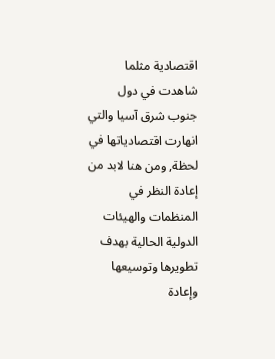اقتصادية مثلما شاهدت في دول جنوب شرق آسيا والتي انهارت اقتصادياتها في لحظة, ومن هنا لابد من إعادة النظر في المنظمات والهيئات الدولية الحالية بهدف تطويرها وتوسيعها وإعادة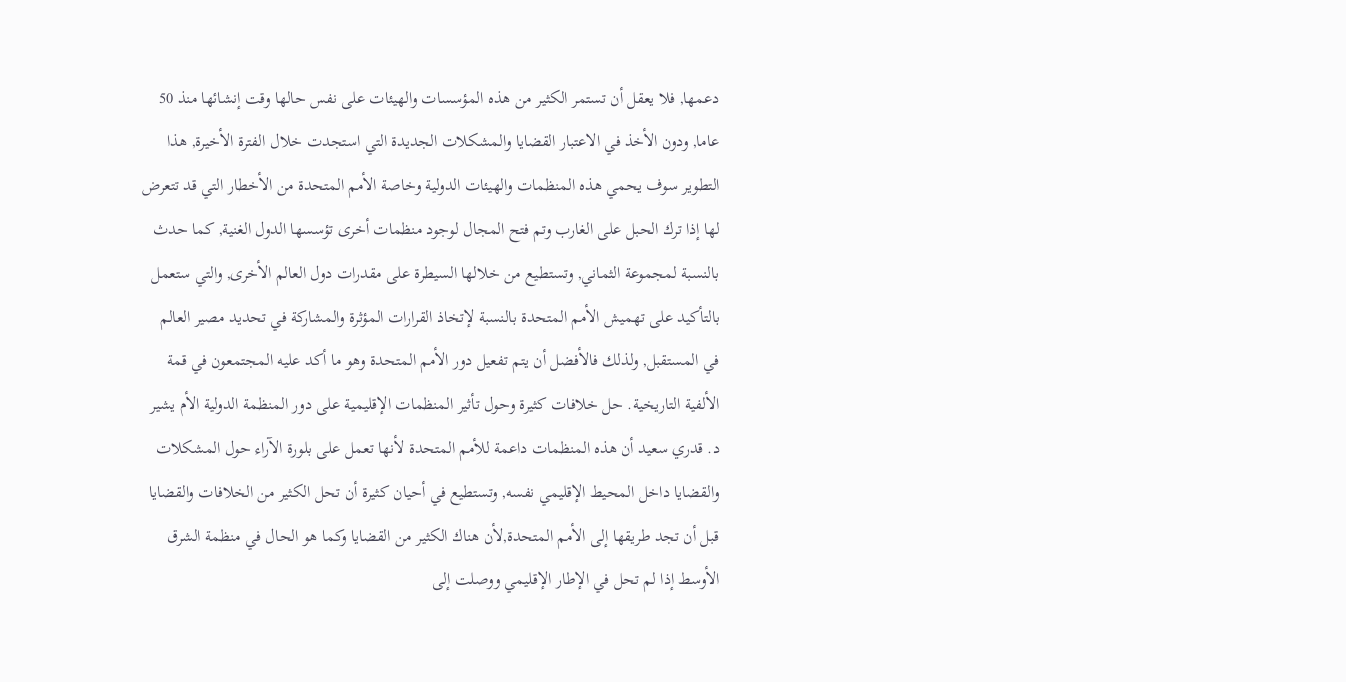دعمها, فلا يعقل أن تستمر الكثير من هذه المؤسسات والهيئات على نفس حالها وقت إنشائها منذ 50 عاما, ودون الأخذ في الاعتبار القضايا والمشكلات الجديدة التي استجدت خلال الفترة الأخيرة, هذا التطوير سوف يحمي هذه المنظمات والهيئات الدولية وخاصة الأمم المتحدة من الأخطار التي قد تتعرض لها إذا ترك الحبل على الغارب وتم فتح المجال لوجود منظمات أخرى تؤسسها الدول الغنية, كما حدث بالنسبة لمجموعة الثماني, وتستطيع من خلالها السيطرة على مقدرات دول العالم الأخرى, والتي ستعمل بالتأكيد على تهميش الأمم المتحدة بالنسبة لإتخاذ القرارات المؤثرة والمشاركة في تحديد مصير العالم في المستقبل, ولذلك فالأفضل أن يتم تفعيل دور الأمم المتحدة وهو ما أكد عليه المجتمعون في قمة الألفية التاريخية. حل خلافات كثيرة وحول تأثير المنظمات الإقليمية على دور المنظمة الدولية الأم يشير د. قدري سعيد أن هذه المنظمات داعمة للأمم المتحدة لأنها تعمل على بلورة الآراء حول المشكلات والقضايا داخل المحيط الإقليمي نفسه, وتستطيع في أحيان كثيرة أن تحل الكثير من الخلافات والقضايا قبل أن تجد طريقها إلى الأمم المتحدة,لأن هناك الكثير من القضايا وكما هو الحال في منظمة الشرق الأوسط إذا لم تحل في الإطار الإقليمي ووصلت إلى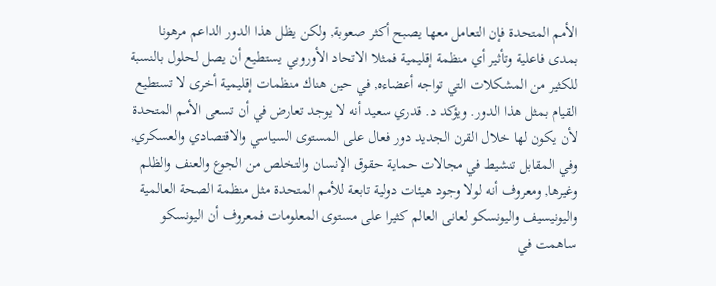الأمم المتحدة فإن التعامل معها يصبح أكثر صعوبة, ولكن يظل هذا الدور الداعم مرهونا بمدى فاعلية وتأثير أي منظمة إقليمية فمثلا الاتحاد الأوروبي يستطيع أن يصل لحلول بالنسبة للكثير من المشكلات التي تواجه أعضاءه, في حين هناك منظمات إقليمية أخرى لا تستطيع القيام بمثل هذا الدور. ويؤكد د. قدري سعيد أنه لا يوجد تعارض في أن تسعى الأمم المتحدة لأن يكون لها خلال القرن الجديد دور فعال على المستوى السياسي والاقتصادي والعسكري, وفي المقابل تنشيط في مجالات حماية حقوق الإنسان والتخلص من الجوع والعنف والظلم وغيرها, ومعروف أنه لولا وجود هيئات دولية تابعة للأمم المتحدة مثل منظمة الصحة العالمية واليونيسيف واليونسكو لعانى العالم كثيرا على مستوى المعلومات فمعروف أن اليونسكو ساهمت في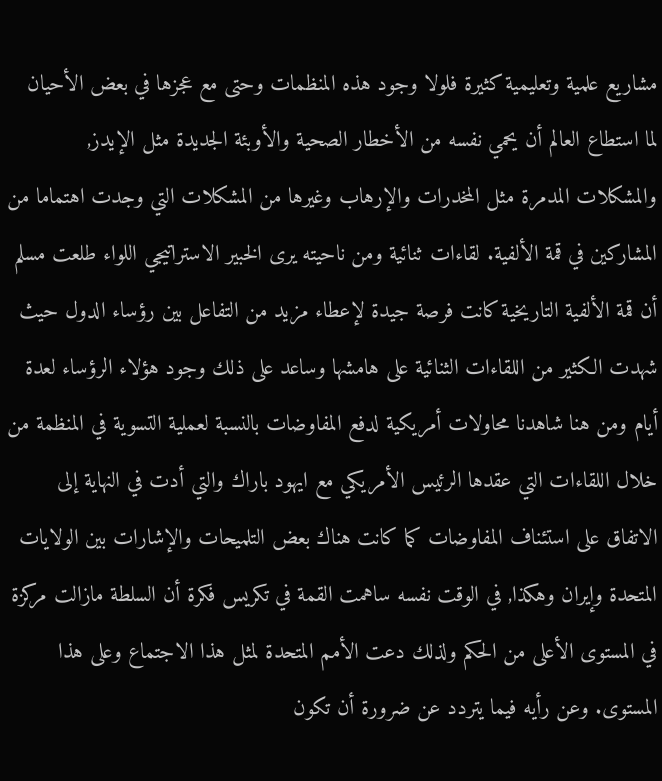مشاريع علمية وتعليمية كثيرة فلولا وجود هذه المنظمات وحتى مع عجزها في بعض الأحيان لما استطاع العالم أن يحمي نفسه من الأخطار الصحية والأوبئة الجديدة مثل الإيدز, والمشكلات المدمرة مثل المخدرات والإرهاب وغيرها من المشكلات التي وجدت اهتماما من المشاركين في قمة الألفية. لقاءات ثنائية ومن ناحيته يرى الخبير الاستراتيجي اللواء طلعت مسلم أن قمة الألفية التاريخية كانت فرصة جيدة لإعطاء مزيد من التفاعل بين رؤساء الدول حيث شهدت الكثير من اللقاءات الثنائية على هامشها وساعد على ذلك وجود هؤلاء الرؤساء لعدة أيام ومن هنا شاهدنا محاولات أمريكية لدفع المفاوضات بالنسبة لعملية التسوية في المنظمة من خلال اللقاءات التي عقدها الرئيس الأمريكي مع ايهود باراك والتي أدت في النهاية إلى الاتفاق على استئناف المفاوضات كما كانت هناك بعض التلميحات والإشارات بين الولايات المتحدة وإيران وهكذا, في الوقت نفسه ساهمت القمة في تكريس فكرة أن السلطة مازالت مركزة في المستوى الأعلى من الحكم ولذلك دعت الأمم المتحدة لمثل هذا الاجتماع وعلى هذا المستوى. وعن رأيه فيما يتردد عن ضرورة أن تكون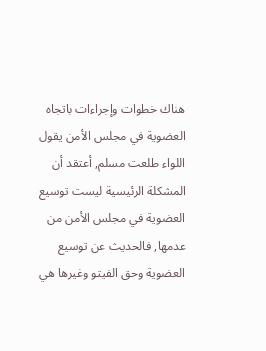هناك خطوات وإجراءات باتجاه العضوية في مجلس الأمن يقول اللواء طلعت مسلم, أعتقد أن المشكلة الرئيسية ليست توسيع العضوية في مجلس الأمن من عدمها, فالحديث عن توسيع العضوية وحق الفيتو وغيرها هي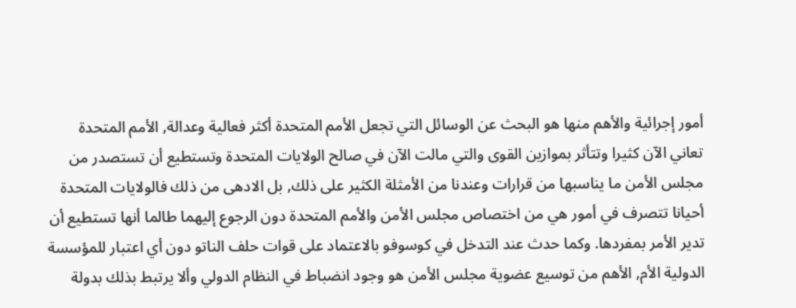أمور إجرائية والأهم منها هو البحث عن الوسائل التي تجعل الأمم المتحدة أكثر فعالية وعدالة, الأمم المتحدة تعاني الآن كثيرا وتتأثر بموازين القوى والتي مالت الآن في صالح الولايات المتحدة وتستطيع أن تستصدر من مجلس الأمن ما يناسبها من قرارات وعندنا من الأمثلة الكثير على ذلك, بل الادهى من ذلك فالولايات المتحدة أحيانا تتصرف في أمور هي من اختصاص مجلس الأمن والأمم المتحدة دون الرجوع إليهما طالما أنها تستطيع أن تدير الأمر بمفردها. وكما حدث عند التدخل في كوسوفو بالاعتماد على قوات حلف الناتو دون أي اعتبار للمؤسسة الدولية الأم, الأهم من توسيع عضوية مجلس الأمن هو وجود انضباط في النظام الدولي وألا يرتبط بذلك بدولة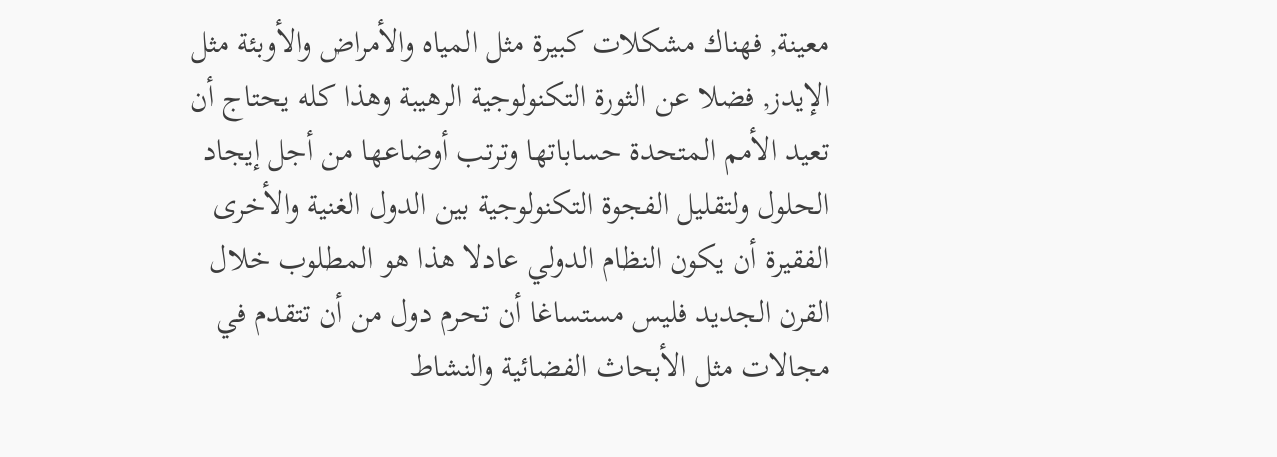معينة, فهناك مشكلات كبيرة مثل المياه والأمراض والأوبئة مثل الإيدز, فضلا عن الثورة التكنولوجية الرهيبة وهذا كله يحتاج أن تعيد الأمم المتحدة حساباتها وترتب أوضاعها من أجل إيجاد الحلول ولتقليل الفجوة التكنولوجية بين الدول الغنية والأخرى الفقيرة أن يكون النظام الدولي عادلا هذا هو المطلوب خلال القرن الجديد فليس مستساغا أن تحرم دول من أن تتقدم في مجالات مثل الأبحاث الفضائية والنشاط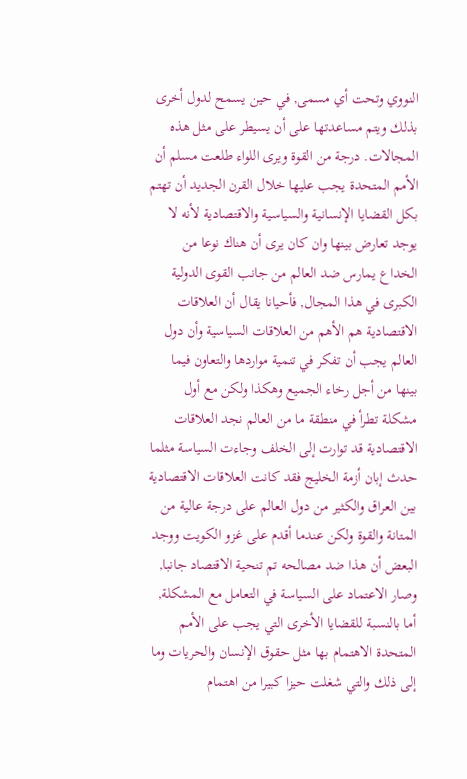النووي وتحت أي مسمى, في حين يسمح لدول أخرى بذلك ويتم مساعدتها على أن يسيطر على مثل هذه المجالات. درجة من القوة ويرى اللواء طلعت مسلم أن الأمم المتحدة يجب عليها خلال القرن الجديد أن تهتم بكل القضايا الإنسانية والسياسية والاقتصادية لأنه لا يوجد تعارض بينها وان كان يرى أن هناك نوعا من الخداع يمارس ضد العالم من جانب القوى الدولية الكبرى في هذا المجال, فأحيانا يقال أن العلاقات الاقتصادية هم الأهم من العلاقات السياسية وأن دول العالم يجب أن تفكر في تنمية مواردها والتعاون فيما بينها من أجل رخاء الجميع وهكذا ولكن مع أول مشكلة تطرأ في منطقة ما من العالم نجد العلاقات الاقتصادية قد توارت إلى الخلف وجاءت السياسة مثلما حدث إبان أزمة الخليج فقد كانت العلاقات الاقتصادية بين العراق والكثير من دول العالم على درجة عالية من المتانة والقوة ولكن عندما أقدم على غزو الكويت ووجد البعض أن هذا ضد مصالحه تم تنحية الاقتصاد جانبا, وصار الاعتماد على السياسة في التعامل مع المشكلة, أما بالنسبة للقضايا الأخرى التي يجب على الأمم المتحدة الاهتمام بها مثل حقوق الإنسان والحريات وما إلى ذلك والتي شغلت حيزا كبيرا من اهتمام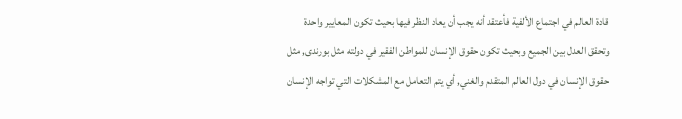قادة العالم في اجتماع الألفية فأعتقد أنه يجب أن يعاد النظر فيها بحيث تكون المعايير واحدة وتحقق العدل بين الجميع وبحيث تكون حقوق الإنسان للمواطن الفقير في دولته مثل بورندى, مثل حقوق الإنسان في دول العالم المتقدم والغني, أي يتم التعامل مع المشكلات التي تواجه الإنسان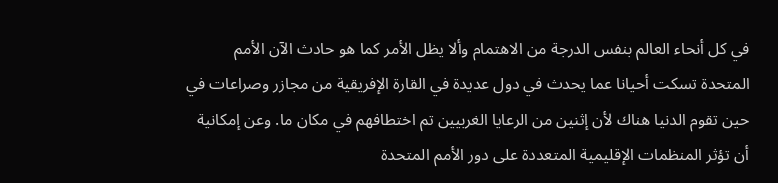في كل أنحاء العالم بنفس الدرجة من الاهتمام وألا يظل الأمر كما هو حادث الآن الأمم المتحدة تسكت أحيانا عما يحدث في دول عديدة في القارة الإفريقية من مجازر وصراعات في حين تقوم الدنيا هناك لأن إثنين من الرعايا الغربيين تم اختطافهم في مكان ما. وعن إمكانية أن تؤثر المنظمات الإقليمية المتعددة على دور الأمم المتحدة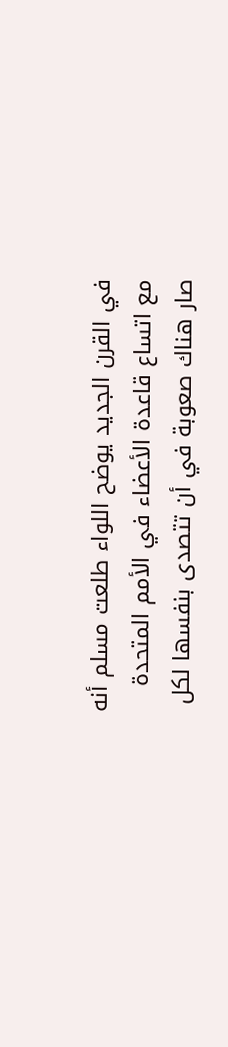في القرن الجديد يوضح اللواء طلعت مسلم أنه مع اتساع قاعدة الأعضاء في الأمم المتحدة صار هناك صعوبة في أن تتصدى بنفسها لكل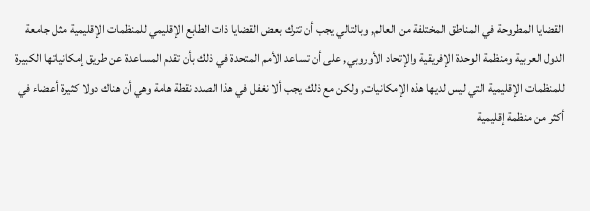القضايا المطروحة في المناطق المختلفة من العالم, وبالتالي يجب أن تترك بعض القضايا ذات الطابع الإقليمي للمنظمات الإقليمية مثل جامعة الدول العربية ومنظمة الوحدة الإفريقية والإتحاد الأوروبي, على أن تساعد الأمم المتحدة في ذلك بأن تقدم المساعدة عن طريق إمكانياتها الكبيرة للمنظمات الإقليمية التي ليس لديها هذه الإمكانيات, ولكن مع ذلك يجب ألا نغفل في هذا الصدد نقطة هامة وهي أن هناك دولا كثيرة أعضاء في أكثر من منظمة إقليمية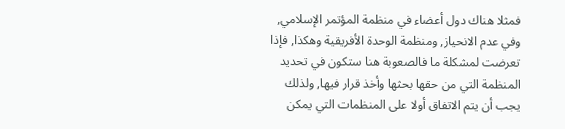فمثلا هناك دول أعضاء في منظمة المؤتمر الإسلامي, وفي عدم الانحياز, ومنظمة الوحدة الأفريقية وهكذا, فإذا تعرضت لمشكلة ما فالصعوبة هنا ستكون في تحديد المنظمة التي من حقها بحثها وأخذ قرار فيها, ولذلك يجب أن يتم الاتفاق أولا على المنظمات التي يمكن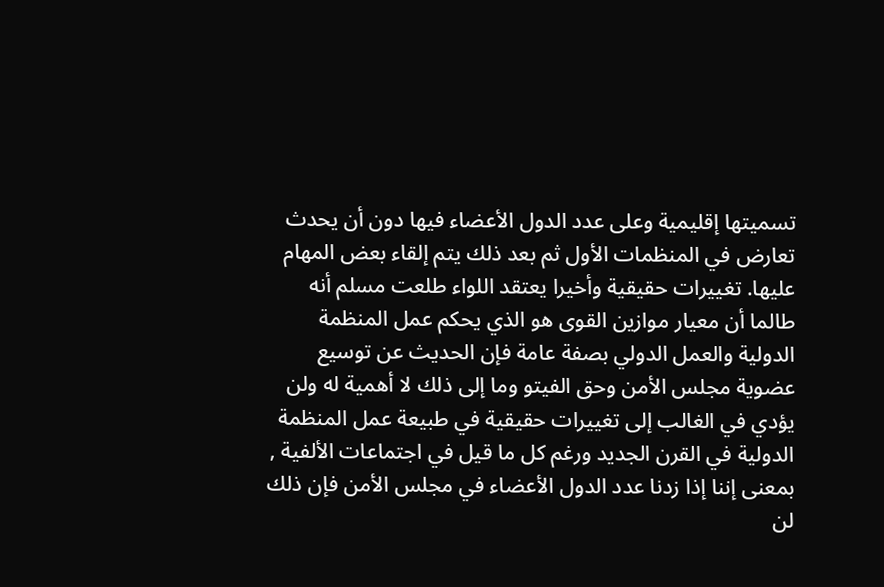تسميتها إقليمية وعلى عدد الدول الأعضاء فيها دون أن يحدث تعارض في المنظمات الأول ثم بعد ذلك يتم إلقاء بعض المهام عليها. تغييرات حقيقية وأخيرا يعتقد اللواء طلعت مسلم أنه طالما أن معيار موازين القوى هو الذي يحكم عمل المنظمة الدولية والعمل الدولي بصفة عامة فإن الحديث عن توسيع عضوية مجلس الأمن وحق الفيتو وما إلى ذلك لا أهمية له ولن يؤدي في الغالب إلى تغييرات حقيقية في طبيعة عمل المنظمة الدولية في القرن الجديد ورغم كل ما قيل في اجتماعات الألفية , بمعنى إننا إذا زدنا عدد الدول الأعضاء في مجلس الأمن فإن ذلك لن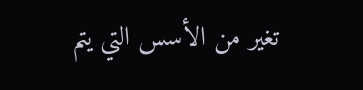تغير من الأسس التي يتم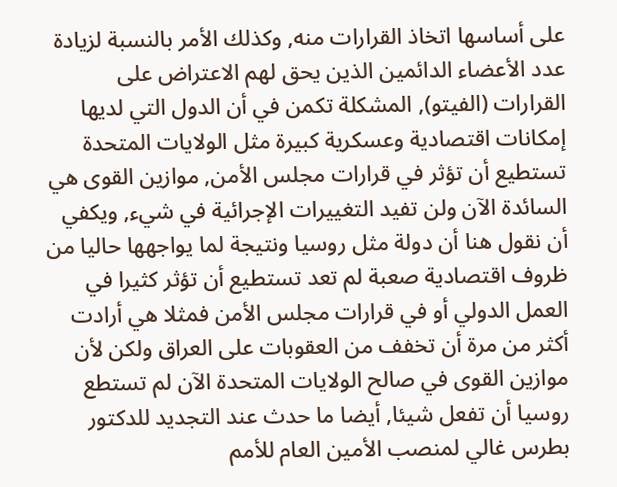على أساسها اتخاذ القرارات منه, وكذلك الأمر بالنسبة لزيادة عدد الأعضاء الدائمين الذين يحق لهم الاعتراض على القرارات (الفيتو), المشكلة تكمن في أن الدول التي لديها إمكانات اقتصادية وعسكرية كبيرة مثل الولايات المتحدة تستطيع أن تؤثر في قرارات مجلس الأمن, موازين القوى هي السائدة الآن ولن تفيد التغييرات الإجرائية في شيء, ويكفي أن نقول هنا أن دولة مثل روسيا ونتيجة لما يواجهها حاليا من ظروف اقتصادية صعبة لم تعد تستطيع أن تؤثر كثيرا في العمل الدولي أو في قرارات مجلس الأمن فمثلا هي أرادت أكثر من مرة أن تخفف من العقوبات على العراق ولكن لأن موازين القوى في صالح الولايات المتحدة الآن لم تستطع روسيا أن تفعل شيئا, أيضا ما حدث عند التجديد للدكتور بطرس غالي لمنصب الأمين العام للأمم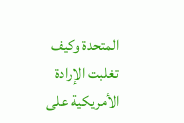المتحدة وكيف تغلبت الإرادة الأمريكية على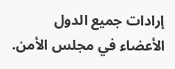إرادات جميع الدول الأعضاء في مجلس الأمن.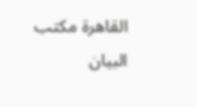القاهرة مكتب البيان